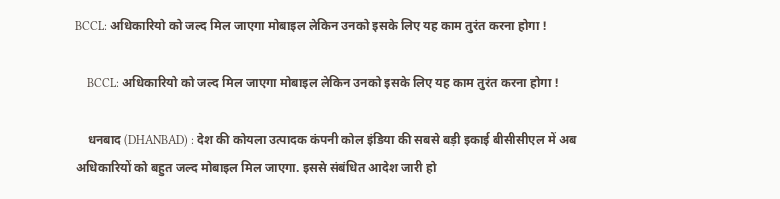BCCL: अधिकारियो को जल्द मिल जाएगा मोबाइल लेकिन उनको इसके लिए यह काम तुरंत करना होगा !

    BCCL: अधिकारियो को जल्द मिल जाएगा मोबाइल लेकिन उनको इसके लिए यह काम तुरंत करना होगा !

    धनबाद (DHANBAD) : देश की कोयला उत्पादक कंपनी कोल इंडिया की सबसे बड़ी इकाई बीसीसीएल में अब अधिकारियों को बहुत जल्द मोबाइल मिल जाएगा. इससे संबंधित आदेश जारी हो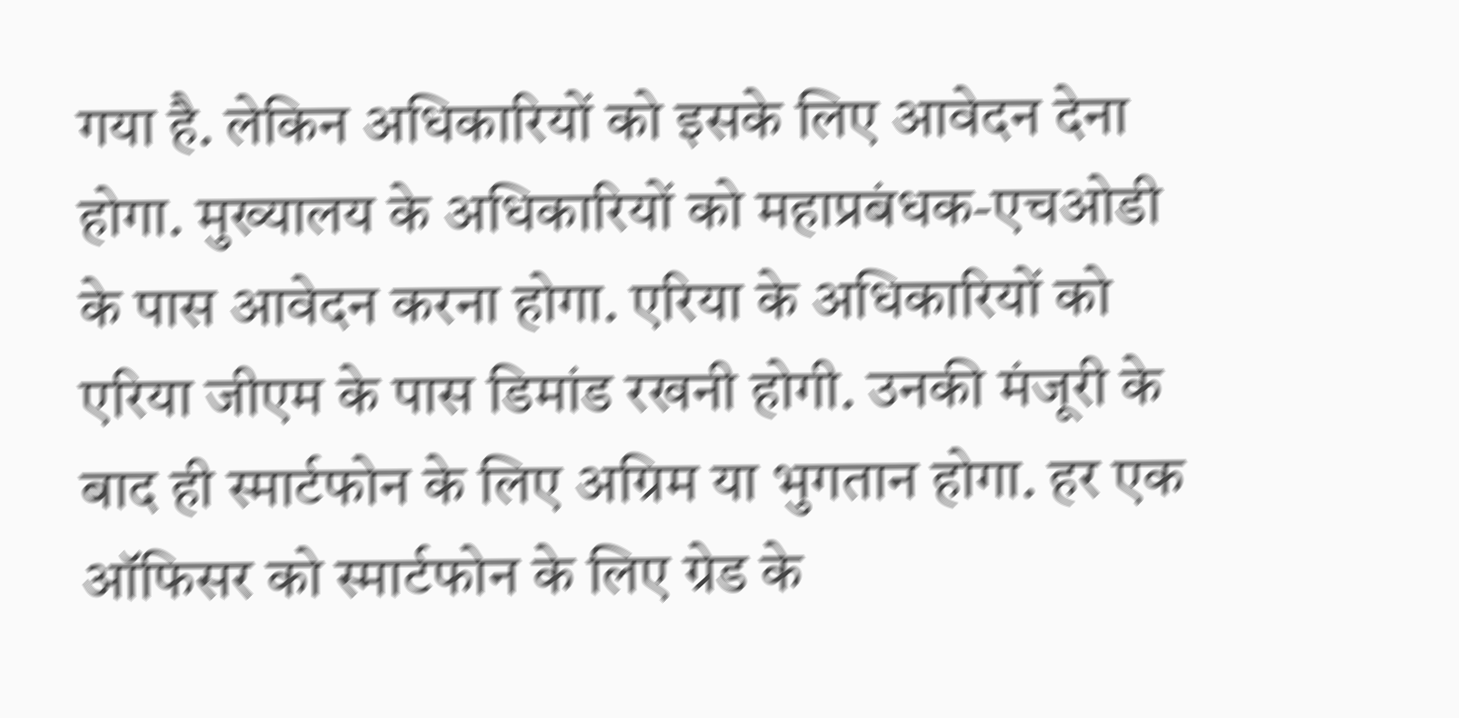गया है. लेकिन अधिकारियों को इसके लिए आवेदन देना होगा. मुख्यालय के अधिकारियों को महाप्रबंधक-एचओडी के पास आवेदन करना होगा. एरिया के अधिकारियों को एरिया जीएम के पास डिमांड रखनी होगी. उनकी मंजूरी के बाद ही स्मार्टफोन के लिए अग्रिम या भुगतान होगा. हर एक ऑफिसर को स्मार्टफोन के लिए ग्रेड के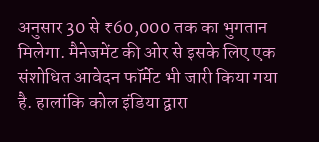अनुसार 30 से ₹60,000 तक का भुगतान मिलेगा. मैनेजमेंट की ओर से इसके लिए एक संशोधित आवेदन फॉर्मेट भी जारी किया गया है. हालांकि कोल इंडिया द्वारा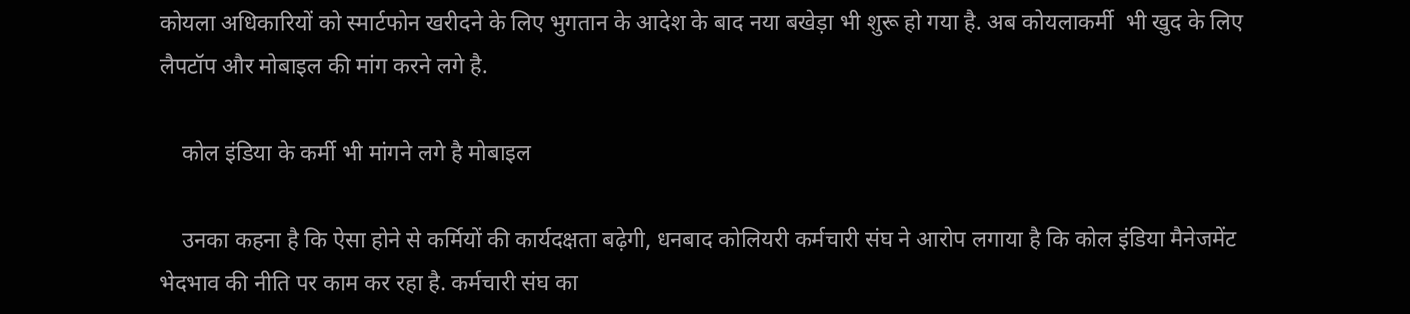कोयला अधिकारियों को स्मार्टफोन खरीदने के लिए भुगतान के आदेश के बाद नया बखेड़ा भी शुरू हो गया है. अब कोयलाकर्मी  भी खुद के लिए लैपटॉप और मोबाइल की मांग करने लगे है.

    कोल इंडिया के कर्मी भी मांगने लगे है मोबाइल

    उनका कहना है कि ऐसा होने से कर्मियों की कार्यदक्षता बढ़ेगी, धनबाद कोलियरी कर्मचारी संघ ने आरोप लगाया है कि कोल इंडिया मैनेजमेंट भेदभाव की नीति पर काम कर रहा है. कर्मचारी संघ का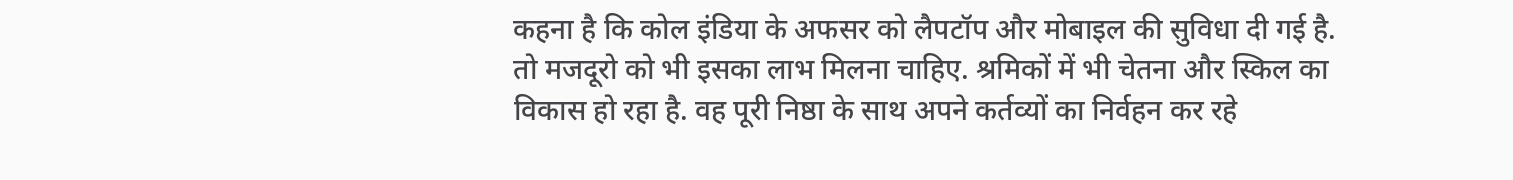कहना है कि कोल इंडिया के अफसर को लैपटॉप और मोबाइल की सुविधा दी गई है. तो मजदूरो को भी इसका लाभ मिलना चाहिए. श्रमिकों में भी चेतना और स्किल का विकास हो रहा है. वह पूरी निष्ठा के साथ अपने कर्तव्यों का निर्वहन कर रहे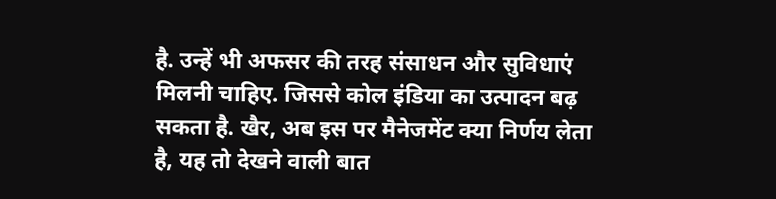है. उन्हें भी अफसर की तरह संसाधन और सुविधाएं मिलनी चाहिए. जिससे कोल इंडिया का उत्पादन बढ़ सकता है. खैर, अब इस पर मैनेजमेंट क्या निर्णय लेता है, यह तो देखने वाली बात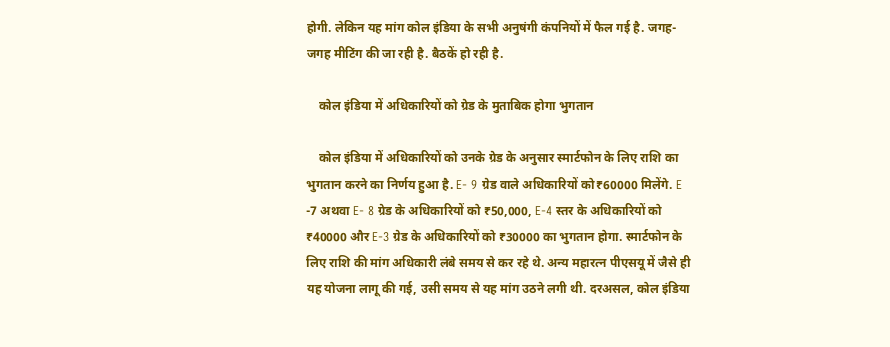होगी. लेकिन यह मांग कोल इंडिया के सभी अनुषंगी कंपनियों में फैल गई है. जगह-जगह मीटिंग की जा रही है. बैठकें हो रही है.

    कोल इंडिया में अधिकारियों को ग्रेड के मुताबिक होगा भुगतान

    कोल इंडिया में अधिकारियों को उनके ग्रेड के अनुसार स्मार्टफोन के लिए राशि का भुगतान करने का निर्णय हुआ है. E- 9 ग्रेड वाले अधिकारियों को₹60000 मिलेंगे. E -7 अथवा E- 8 ग्रेड के अधिकारियों को ₹50,000, E-4 स्तर के अधिकारियों को ₹40000 और E-3 ग्रेड के अधिकारियों को ₹30000 का भुगतान होगा. स्मार्टफोन के लिए राशि की मांग अधिकारी लंबे समय से कर रहे थे. अन्य महारत्न पीएसयू में जैसे ही यह योजना लागू की गई, उसी समय से यह मांग उठने लगी थी. दरअसल, कोल इंडिया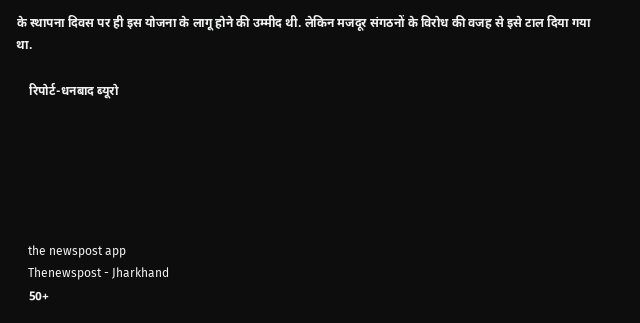के स्थापना दिवस पर ही इस योजना के लागू होने की उम्मीद थी. लेकिन मजदूर संगठनों के विरोध की वजह से इसे टाल दिया गया था.

    रिपोर्ट-धनबाद ब्यूरो






    the newspost app
    Thenewspost - Jharkhand
    50+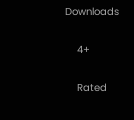Downloads

    4+

    Rated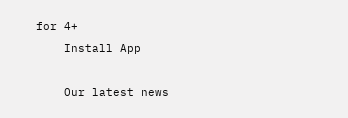for 4+
    Install App

    Our latest news